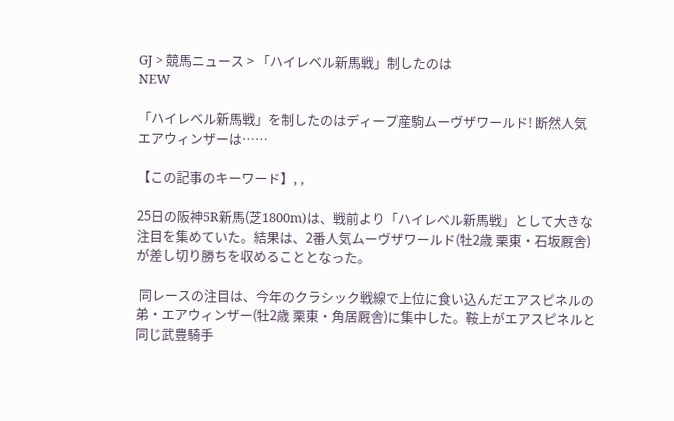GJ > 競馬ニュース > 「ハイレベル新馬戦」制したのは
NEW

「ハイレベル新馬戦」を制したのはディープ産駒ムーヴザワールド! 断然人気エアウィンザーは……

【この記事のキーワード】, ,

25日の阪神5R新馬(芝1800m)は、戦前より「ハイレベル新馬戦」として大きな注目を集めていた。結果は、2番人気ムーヴザワールド(牡2歳 栗東・石坂厩舎)が差し切り勝ちを収めることとなった。

 同レースの注目は、今年のクラシック戦線で上位に食い込んだエアスピネルの弟・エアウィンザー(牡2歳 栗東・角居厩舎)に集中した。鞍上がエアスピネルと同じ武豊騎手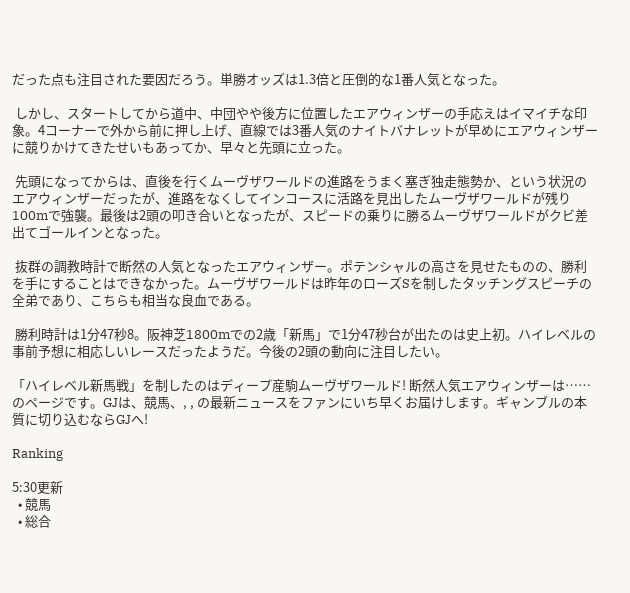だった点も注目された要因だろう。単勝オッズは1.3倍と圧倒的な1番人気となった。

 しかし、スタートしてから道中、中団やや後方に位置したエアウィンザーの手応えはイマイチな印象。4コーナーで外から前に押し上げ、直線では3番人気のナイトバナレットが早めにエアウィンザーに競りかけてきたせいもあってか、早々と先頭に立った。

 先頭になってからは、直後を行くムーヴザワールドの進路をうまく塞ぎ独走態勢か、という状況のエアウィンザーだったが、進路をなくしてインコースに活路を見出したムーヴザワールドが残り100mで強襲。最後は2頭の叩き合いとなったが、スピードの乗りに勝るムーヴザワールドがクビ差出てゴールインとなった。

 抜群の調教時計で断然の人気となったエアウィンザー。ポテンシャルの高さを見せたものの、勝利を手にすることはできなかった。ムーヴザワールドは昨年のローズSを制したタッチングスピーチの全弟であり、こちらも相当な良血である。

 勝利時計は1分47秒8。阪神芝1800mでの2歳「新馬」で1分47秒台が出たのは史上初。ハイレベルの事前予想に相応しいレースだったようだ。今後の2頭の動向に注目したい。

「ハイレベル新馬戦」を制したのはディープ産駒ムーヴザワールド! 断然人気エアウィンザーは……のページです。GJは、競馬、, , の最新ニュースをファンにいち早くお届けします。ギャンブルの本質に切り込むならGJへ!

Ranking

5:30更新
  • 競馬
  • 総合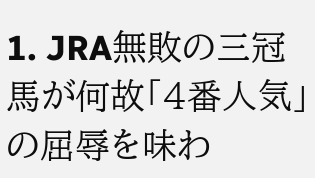1. JRA無敗の三冠馬が何故「4番人気」の屈辱を味わ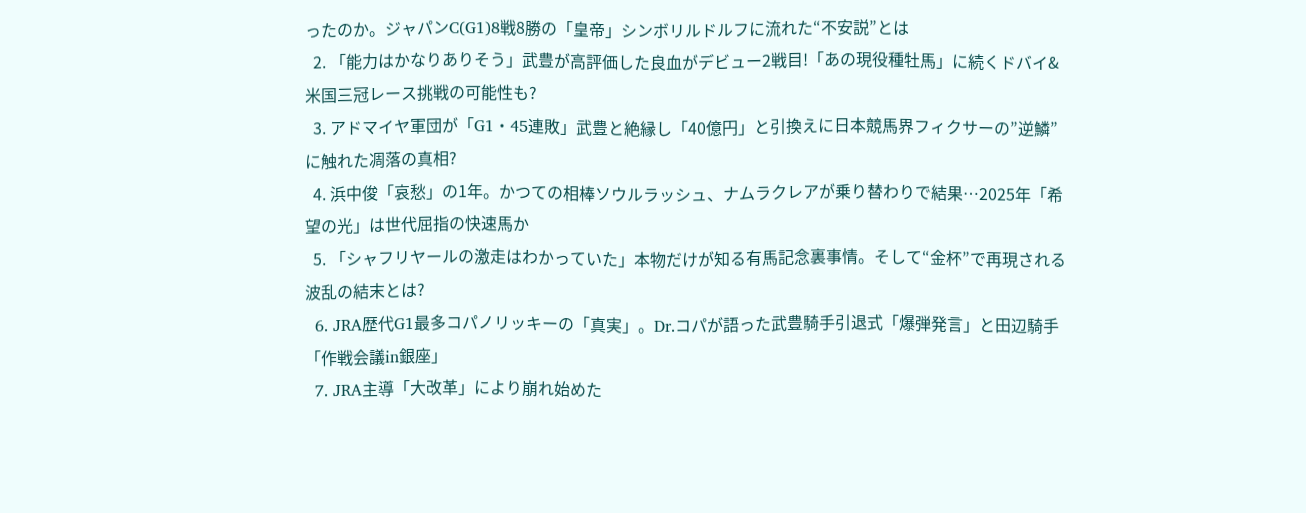ったのか。ジャパンC(G1)8戦8勝の「皇帝」シンボリルドルフに流れた“不安説”とは
  2. 「能力はかなりありそう」武豊が高評価した良血がデビュー2戦目!「あの現役種牡馬」に続くドバイ&米国三冠レース挑戦の可能性も?
  3. アドマイヤ軍団が「G1・45連敗」武豊と絶縁し「40億円」と引換えに日本競馬界フィクサーの”逆鱗”に触れた凋落の真相?
  4. 浜中俊「哀愁」の1年。かつての相棒ソウルラッシュ、ナムラクレアが乗り替わりで結果…2025年「希望の光」は世代屈指の快速馬か
  5. 「シャフリヤールの激走はわかっていた」本物だけが知る有馬記念裏事情。そして“金杯”で再現される波乱の結末とは?
  6. JRA歴代G1最多コパノリッキーの「真実」。Dr.コパが語った武豊騎手引退式「爆弾発言」と田辺騎手「作戦会議in銀座」
  7. JRA主導「大改革」により崩れ始めた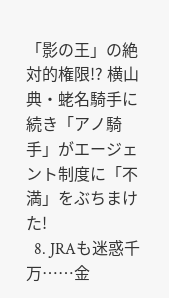「影の王」の絶対的権限!? 横山典・蛯名騎手に続き「アノ騎手」がエージェント制度に「不満」をぶちまけた!
  8. JRAも迷惑千万……金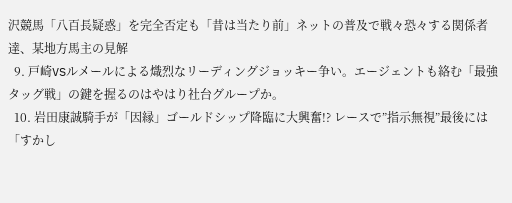沢競馬「八百長疑惑」を完全否定も「昔は当たり前」ネットの普及で戦々恐々する関係者達、某地方馬主の見解
  9. 戸崎VSルメールによる熾烈なリーディングジョッキー争い。エージェントも絡む「最強タッグ戦」の鍵を握るのはやはり社台グループか。
  10. 岩田康誠騎手が「因縁」ゴールドシップ降臨に大興奮!? レースで”指示無視”最後には「すかし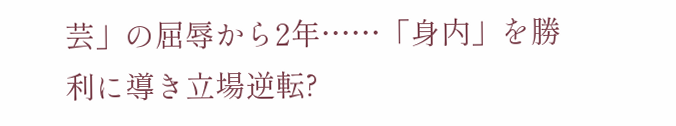芸」の屈辱から2年……「身内」を勝利に導き立場逆転?